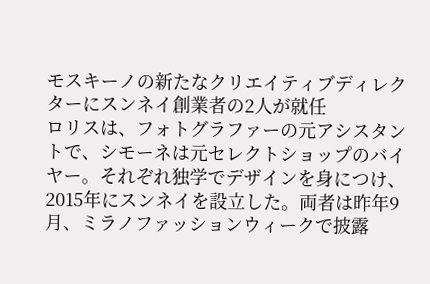モスキーノの新たなクリエイティブディレクターにスンネイ創業者の2人が就任
ロリスは、フォトグラファーの元アシスタントで、シモーネは元セレクトショップのバイヤー。それぞれ独学でデザインを身につけ、2015年にスンネイを設立した。両者は昨年9月、ミラノファッションウィークで披露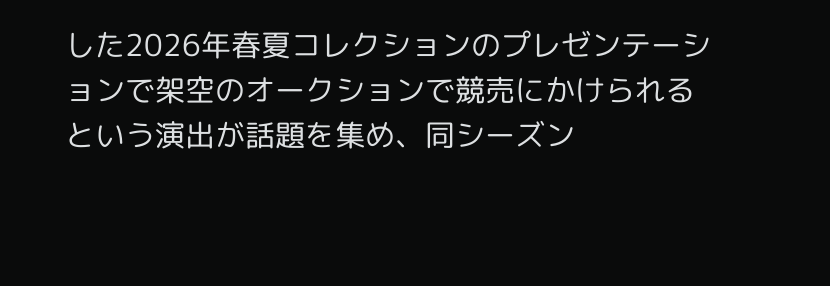した2026年春夏コレクションのプレゼンテーションで架空のオークションで競売にかけられるという演出が話題を集め、同シーズン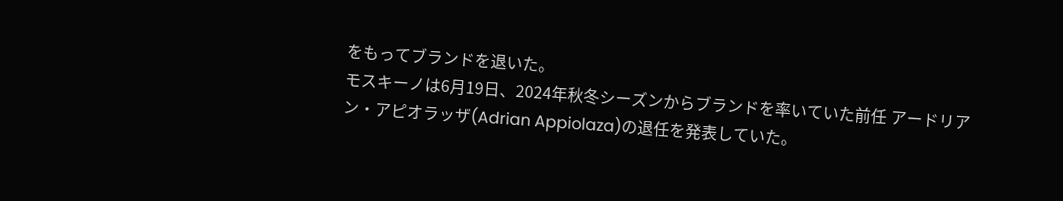をもってブランドを退いた。
モスキーノは6月19日、2024年秋冬シーズンからブランドを率いていた前任 アードリアン・アピオラッザ(Adrian Appiolaza)の退任を発表していた。